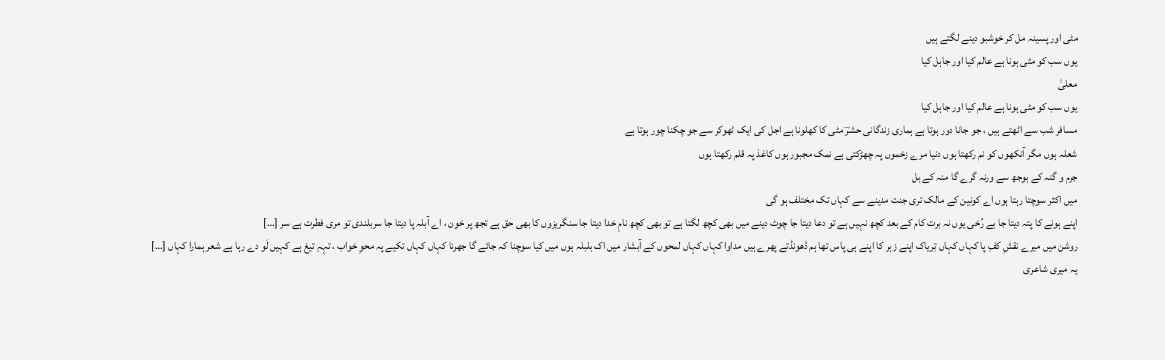مٹی اور پسینہ مل کر خوشبو دینے لگتے ہیں
یوں سب کو مٹی ہونا ہے عالم کیا اور جاہل کیا
معلیٰ
یوں سب کو مٹی ہونا ہے عالم کیا اور جاہل کیا
مسافر شب سے اٹھتے ہیں ، جو جانا دور ہوتا ہے ہماری زندگانی حشرؔ مٹی کا کھلونا ہے اجل کی ایک ٹھوکر سے جو چکنا چور ہوتا ہے
شعلہ ہوں مگر آنکھوں کو نم رکھتا ہوں دنیا مرے زخموں پہ چھڑکتی ہے نمک مجبور ہوں کاغذ پہ قلم رکھتا ہوں
جرم و گنہ کے بوجھ سے ورنہ گرے گا منہ کے بل
میں اکثر سوچتا رہتا ہوں اے کونین کے مالک تری جنت مدینے سے کہاں تک مختلف ہو گی
اپنے ہونے کا پتہ دیتا جا بے رُخی یوں نہ برت کام کے بعد کچھ نہیں ہے تو دعا دیتا جا چوٹ دینے میں بھی کچھ لگتا ہے تو بھی کچھ نامِ خدا دیتا جا سنگریزوں کا بھی حق ہے تجھ پر خون ، اے آبلہ پا دیتا جا سربلندی تو مری فطرت ہے سر […]
روشن میں میرے نقشِ کفِ پا کہاں کہاں تِریاک اپنے زہر کا اپنے ہی پاس تھا ہم ڈھونڈتے پھرے ہیں مداوا کہاں کہاں لمحوں کے آبشار میں اک بلبلہ ہوں میں کیا سوچنا کہ جائے گا جھرنا کہاں کہاں تکیے پہ محوِ خواب ، تہہِ تیغ ہے کہیں لَو دے رہا ہے شعر ہمارا کہاں […]
یہ میری شاعری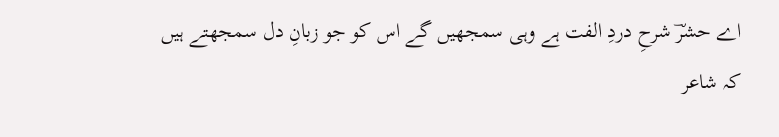اے حشرؔ شرحِ دردِ الفت ہے وہی سمجھیں گے اس کو جو زبانِ دل سمجھتے ہیں
کہ شاعر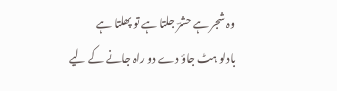وہ شجر ہے حشرؔ جلتا ہے تو پھلتا ہے
بادلو ہٹ جاؤ دے دو راہ جانے کے لیے